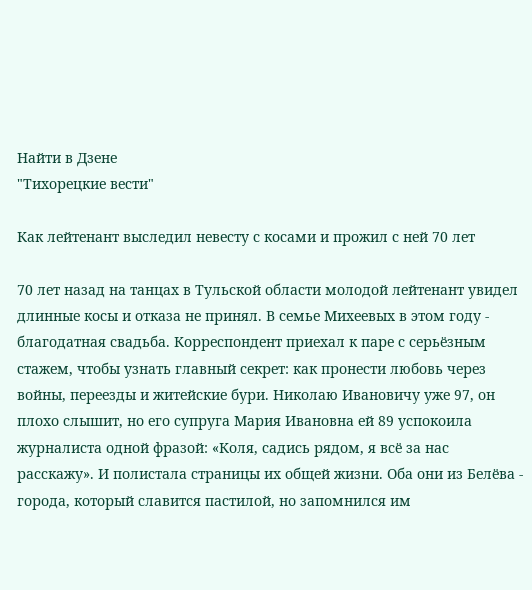Найти в Дзене
"Тихорецкие вести"

Как лейтенант выследил невесту с косами и прожил с ней 70 лет

70 лет назад на танцах в Тульской области молодой лейтенант увидел длинные косы и отказа не принял. В семье Михеевых в этом году - благодатная свадьба. Корреспондент приехал к паре с серьёзным стажем, чтобы узнать главный секрет: как пронести любовь через войны, переезды и житейские бури. Николаю Ивановичу уже 97, он плохо слышит, но его супруга Мария Ивановна ей 89 успокоила журналиста одной фразой: «Коля, садись рядом, я всё за нас расскажу». И полистала страницы их общей жизни. Оба они из Белёва - города, который славится пастилой, но запомнился им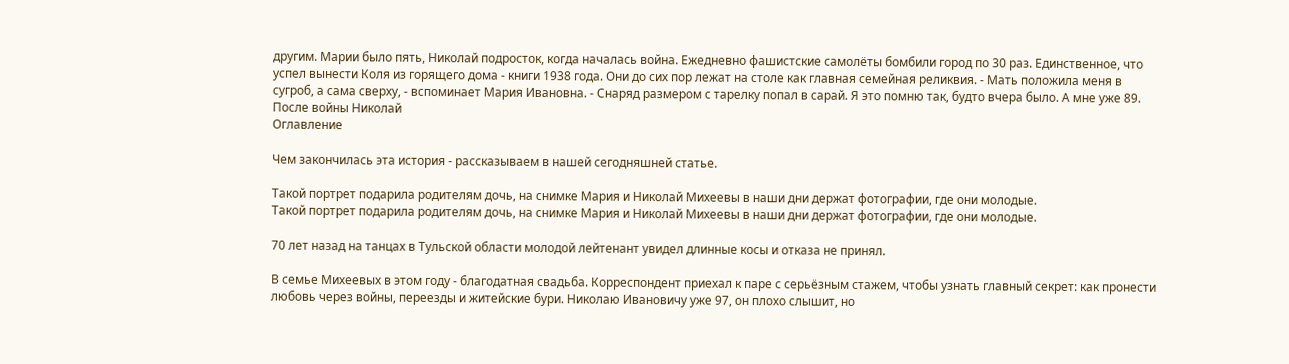другим. Марии было пять, Николай подросток, когда началась война. Ежедневно фашистские самолёты бомбили город по 30 раз. Единственное, что успел вынести Коля из горящего дома - книги 1938 года. Они до сих пор лежат на столе как главная семейная реликвия. - Мать положила меня в сугроб, а сама сверху, - вспоминает Мария Ивановна. - Снаряд размером с тарелку попал в сарай. Я это помню так, будто вчера было. А мне уже 89. После войны Николай
Оглавление

Чем закончилась эта история - рассказываем в нашей сегодняшней статье.

Такой портрет подарила родителям дочь, на снимке Мария и Николай Михеевы в наши дни держат фотографии, где они молодые.
Такой портрет подарила родителям дочь, на снимке Мария и Николай Михеевы в наши дни держат фотографии, где они молодые.

70 лет назад на танцах в Тульской области молодой лейтенант увидел длинные косы и отказа не принял.

В семье Михеевых в этом году - благодатная свадьба. Корреспондент приехал к паре с серьёзным стажем, чтобы узнать главный секрет: как пронести любовь через войны, переезды и житейские бури. Николаю Ивановичу уже 97, он плохо слышит, но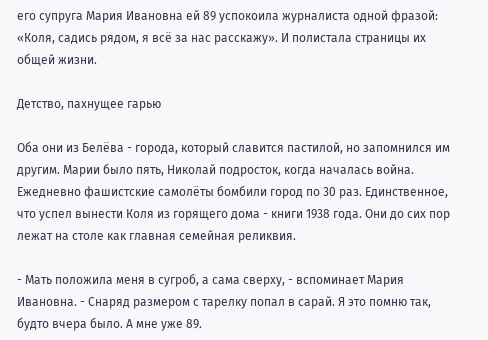его супруга Мария Ивановна ей 89 успокоила журналиста одной фразой: «Коля, садись рядом, я всё за нас расскажу». И полистала страницы их общей жизни.

Детство, пахнущее гарью

Оба они из Белёва - города, который славится пастилой, но запомнился им другим. Марии было пять, Николай подросток, когда началась война. Ежедневно фашистские самолёты бомбили город по 30 раз. Единственное, что успел вынести Коля из горящего дома - книги 1938 года. Они до сих пор лежат на столе как главная семейная реликвия.

- Мать положила меня в сугроб, а сама сверху, - вспоминает Мария Ивановна. - Снаряд размером с тарелку попал в сарай. Я это помню так, будто вчера было. А мне уже 89.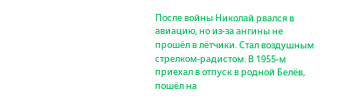После войны Николай рвался в авиацию, но из-за ангины не прошёл в лётчики. Стал воздушным стрелком-радистом. В 1955-м приехал в отпуск в родной Белёв, пошёл на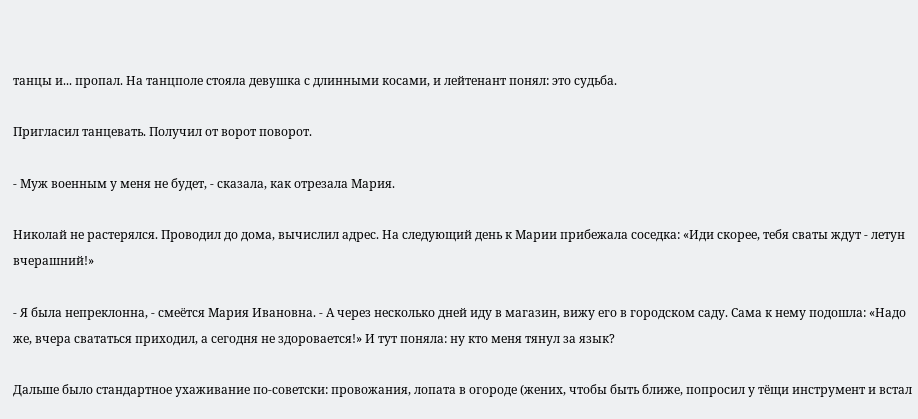танцы и... пропал. На танцполе стояла девушка с длинными косами, и лейтенант понял: это судьба.

Пригласил танцевать. Получил от ворот поворот.

- Муж военным у меня не будет, - сказала, как отрезала Мария.

Николай не растерялся. Проводил до дома, вычислил адрес. На следующий день к Марии прибежала соседка: «Иди скорее, тебя сваты ждут - летун вчерашний!»

- Я была непреклонна, - смеётся Мария Ивановна. - А через несколько дней иду в магазин, вижу его в городском саду. Сама к нему подошла: «Надо же, вчера свататься приходил, а сегодня не здоровается!» И тут поняла: ну кто меня тянул за язык?

Дальше было стандартное ухаживание по-советски: провожания, лопата в огороде (жених, чтобы быть ближе, попросил у тёщи инструмент и встал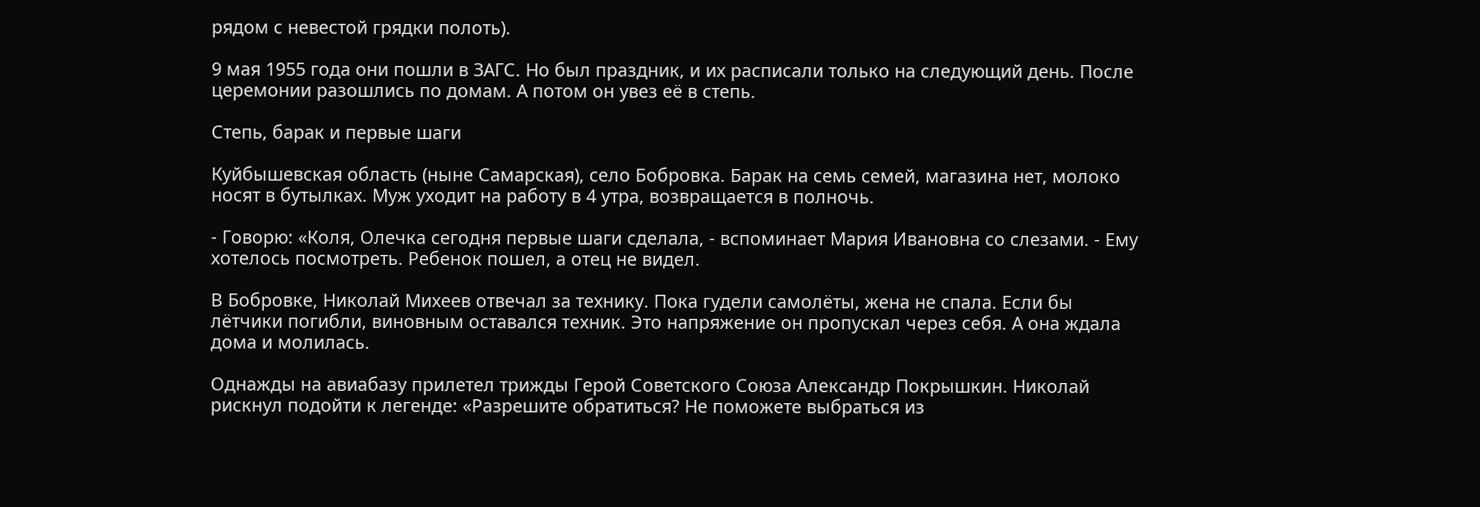рядом с невестой грядки полоть).

9 мая 1955 года они пошли в ЗАГС. Но был праздник, и их расписали только на следующий день. После церемонии разошлись по домам. А потом он увез её в степь.

Степь, барак и первые шаги

Куйбышевская область (ныне Самарская), село Бобровка. Барак на семь семей, магазина нет, молоко носят в бутылках. Муж уходит на работу в 4 утра, возвращается в полночь.

- Говорю: «Коля, Олечка сегодня первые шаги сделала, - вспоминает Мария Ивановна со слезами. - Ему хотелось посмотреть. Ребенок пошел, а отец не видел.

В Бобровке, Николай Михеев отвечал за технику. Пока гудели самолёты, жена не спала. Если бы лётчики погибли, виновным оставался техник. Это напряжение он пропускал через себя. А она ждала дома и молилась.

Однажды на авиабазу прилетел трижды Герой Советского Союза Александр Покрышкин. Николай рискнул подойти к легенде: «Разрешите обратиться? Не поможете выбраться из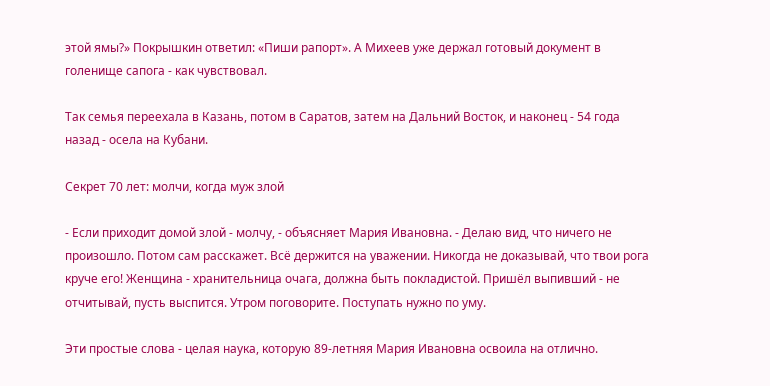этой ямы?» Покрышкин ответил: «Пиши рапорт». А Михеев уже держал готовый документ в голенище сапога - как чувствовал.

Так семья переехала в Казань, потом в Саратов, затем на Дальний Восток, и наконец - 54 года назад - осела на Кубани.

Секрет 70 лет: молчи, когда муж злой

- Если приходит домой злой - молчу, - объясняет Мария Ивановна. - Делаю вид, что ничего не произошло. Потом сам расскажет. Всё держится на уважении. Никогда не доказывай, что твои рога круче его! Женщина - хранительница очага, должна быть покладистой. Пришёл выпивший - не отчитывай, пусть выспится. Утром поговорите. Поступать нужно по уму.

Эти простые слова - целая наука, которую 89-летняя Мария Ивановна освоила на отлично.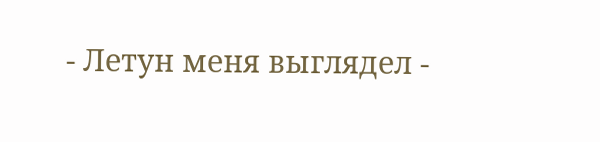- Летун меня выглядел -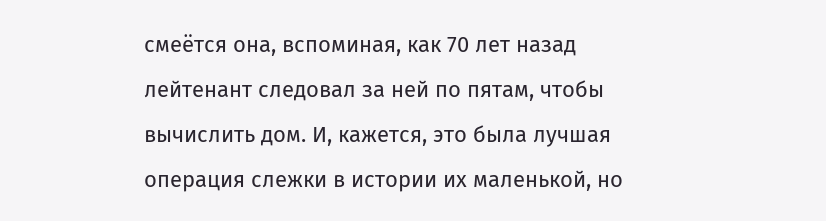смеётся она, вспоминая, как 70 лет назад лейтенант следовал за ней по пятам, чтобы вычислить дом. И, кажется, это была лучшая операция слежки в истории их маленькой, но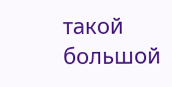такой большой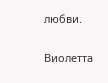любви.

Виолетта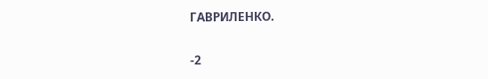ГАВРИЛЕНКО.

-2